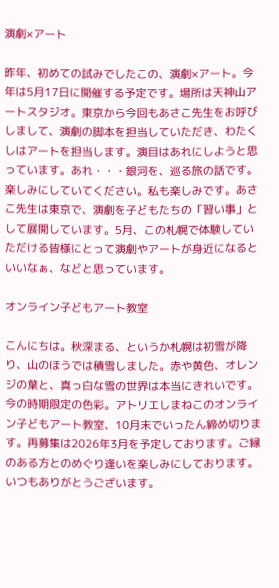演劇×アート

昨年、初めての試みでしたこの、演劇×アート。今年は5月17日に開催する予定です。場所は天神山アートスタジオ。東京から今回もあさこ先生をお呼びしまして、演劇の脚本を担当していただき、わたくしはアートを担当します。演目はあれにしようと思っています。あれ・・・銀河を、巡る旅の話です。楽しみにしていてください。私も楽しみです。あさこ先生は東京で、演劇を子どもたちの「習い事」として展開しています。5月、この札幌で体験していただける皆様にとって演劇やアートが身近になるといいなぁ、などと思っています。

オンライン子どもアート教室

こんにちは。秋深まる、というか札幌は初雪が降り、山のほうでは積雪しました。赤や黄色、オレンジの葉と、真っ白な雪の世界は本当にきれいです。今の時期限定の色彩。アトリエしまねこのオンライン子どもアート教室、10月末でいったん締め切ります。再募集は2026年3月を予定しております。ご縁のある方とのめぐり逢いを楽しみにしております。いつもありがとうございます。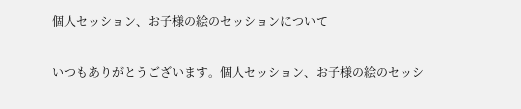個人セッション、お子様の絵のセッションについて

いつもありがとうございます。個人セッション、お子様の絵のセッシ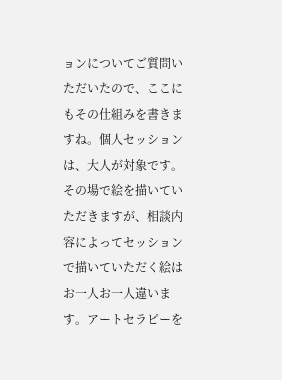ョンについてご質問いただいたので、ここにもその仕組みを書きますね。個人セッションは、大人が対象です。その場で絵を描いていただきますが、相談内容によってセッションで描いていただく絵はお一人お一人違います。アートセラピーを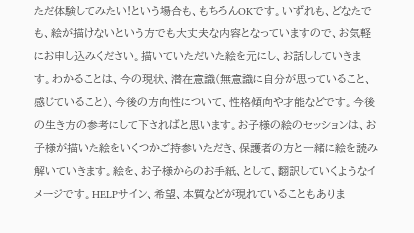ただ体験してみたい!という場合も、もちろんOKです。いずれも、どなたでも、絵が描けないという方でも大丈夫な内容となっていますので、お気軽にお申し込みください。描いていただいた絵を元にし、お話ししていきます。わかることは、今の現状、潜在意識(無意識に自分が思っていること、感じていること)、今後の方向性について、性格傾向や才能などです。今後の生き方の参考にして下さればと思います。お子様の絵のセッションは、お子様が描いた絵をいくつかご持参いただき、保護者の方と一緒に絵を読み解いていきます。絵を、お子様からのお手紙、として、翻訳していくようなイメージです。HELPサイン、希望、本質などが現れていることもありま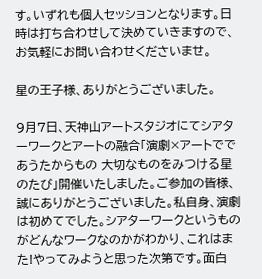す。いずれも個人セッションとなります。日時は打ち合わせして決めていきますので、お気軽にお問い合わせくださいませ。

星の王子様、ありがとうございました。

9月7日、天神山アートスタジオにてシアターワークとアートの融合「演劇×アートでであうたからもの 大切なものをみつける星のたび」開催いたしました。ご参加の皆様、誠にありがとうございました。私自身、演劇は初めてでした。シアターワークというものがどんなワークなのかがわかり、これはまた!やってみようと思った次第です。面白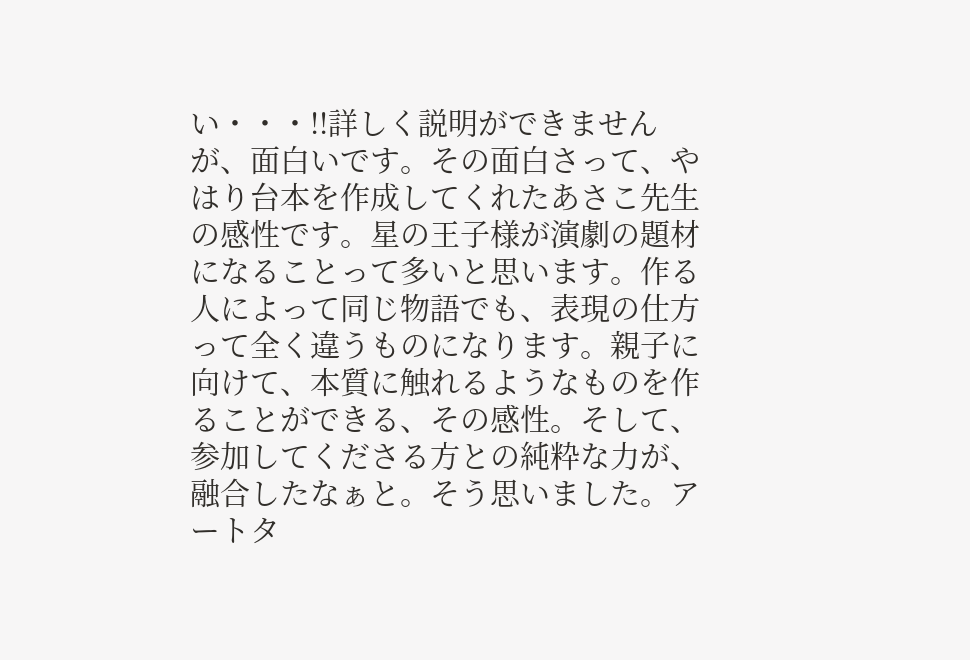い・・・!!詳しく説明ができませんが、面白いです。その面白さって、やはり台本を作成してくれたあさこ先生の感性です。星の王子様が演劇の題材になることって多いと思います。作る人によって同じ物語でも、表現の仕方って全く違うものになります。親子に向けて、本質に触れるようなものを作ることができる、その感性。そして、参加してくださる方との純粋な力が、融合したなぁと。そう思いました。アートタ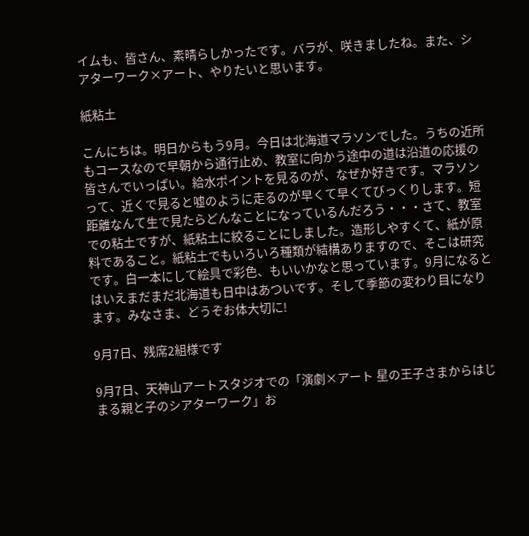イムも、皆さん、素晴らしかったです。バラが、咲きましたね。また、シアターワーク×アート、やりたいと思います。

紙粘土

こんにちは。明日からもう9月。今日は北海道マラソンでした。うちの近所もコースなので早朝から通行止め、教室に向かう途中の道は沿道の応援の皆さんでいっぱい。給水ポイントを見るのが、なぜか好きです。マラソンって、近くで見ると嘘のように走るのが早くて早くてびっくりします。短距離なんて生で見たらどんなことになっているんだろう・・・さて、教室での粘土ですが、紙粘土に絞ることにしました。造形しやすくて、紙が原料であること。紙粘土でもいろいろ種類が結構ありますので、そこは研究です。白一本にして絵具で彩色、もいいかなと思っています。9月になるとはいえまだまだ北海道も日中はあついです。そして季節の変わり目になります。みなさま、どうぞお体大切に!

9月7日、残席2組様です

9月7日、天神山アートスタジオでの「演劇×アート 星の王子さまからはじまる親と子のシアターワーク」お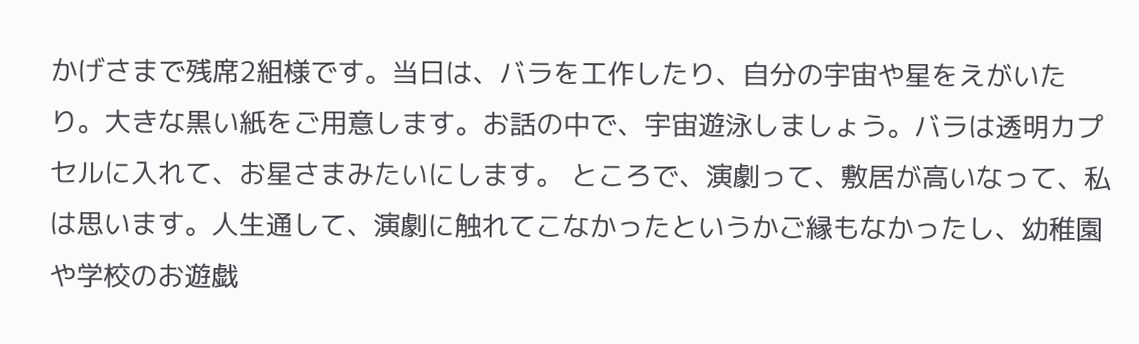かげさまで残席2組様です。当日は、バラを工作したり、自分の宇宙や星をえがいたり。大きな黒い紙をご用意します。お話の中で、宇宙遊泳しましょう。バラは透明カプセルに入れて、お星さまみたいにします。 ところで、演劇って、敷居が高いなって、私は思います。人生通して、演劇に触れてこなかったというかご縁もなかったし、幼稚園や学校のお遊戯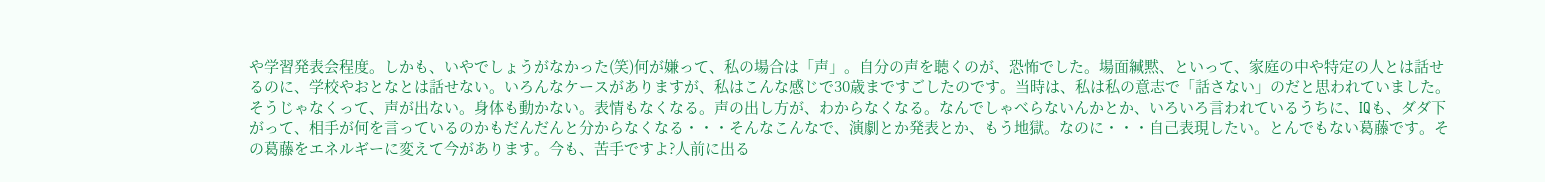や学習発表会程度。しかも、いやでしょうがなかった(笑)何が嫌って、私の場合は「声」。自分の声を聴くのが、恐怖でした。場面緘黙、といって、家庭の中や特定の人とは話せるのに、学校やおとなとは話せない。いろんなケースがありますが、私はこんな感じで30歳まですごしたのです。当時は、私は私の意志で「話さない」のだと思われていました。そうじゃなくって、声が出ない。身体も動かない。表情もなくなる。声の出し方が、わからなくなる。なんでしゃべらないんかとか、いろいろ言われているうちに、IQも、ダダ下がって、相手が何を言っているのかもだんだんと分からなくなる・・・そんなこんなで、演劇とか発表とか、もう地獄。なのに・・・自己表現したい。とんでもない葛藤です。その葛藤をエネルギーに変えて今があります。今も、苦手ですよ?人前に出る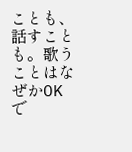ことも、話すことも。歌うことはなぜかOKで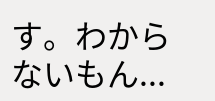す。わからないもん...